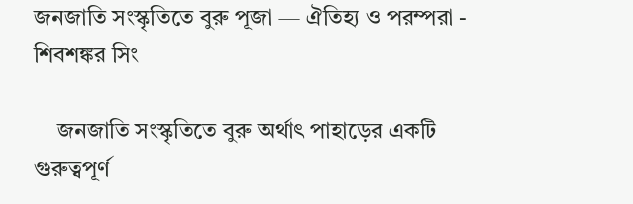জনজাতি সংস্কৃতিতে বুরু পূজা — ঐতিহ্য ও পরম্পরা - শিবশঙ্কর সিং

    জনজাতি সংস্কৃতিতে বুরু অর্থাৎ পাহাড়ের একটি গুরুত্বপূর্ণ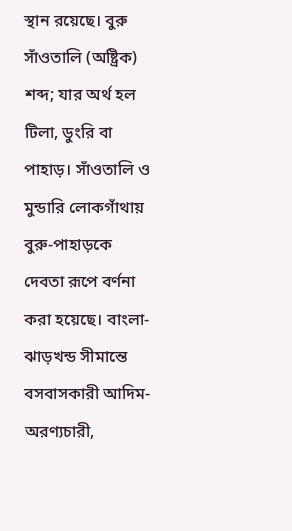স্থান রয়েছে। বুরু সাঁওতালি (অষ্ট্রিক) শব্দ; যার অর্থ হল টিলা, ডুংরি বা পাহাড়। সাঁওতালি ও মুন্ডারি লোকগাঁথায় বুরু-পাহাড়কে দেবতা রূপে বর্ণনা করা হয়েছে। বাংলা-ঝাড়খন্ড সীমান্তে বসবাসকারী আদিম-অরণ্যচারী,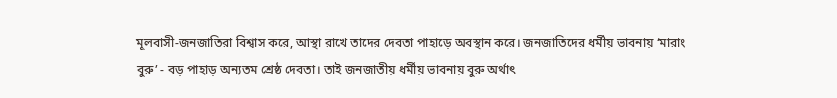মূলবাসী-জনজাতিরা বিশ্বাস করে, আস্থা রাখে তাদের দেবতা পাহাড়ে অবস্থান করে। জনজাতিদের ধর্মীয় ভাবনায় ‘মারাং বুরু’ - বড় পাহাড় অন্যতম শ্রেষ্ঠ দেবতা। তাই জনজাতীয় ধর্মীয় ভাবনায় বুরু অর্থাৎ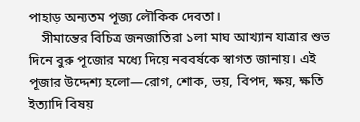পাহাড় অন্যতম পূজ্য লৌকিক দেবতা।
    সীমান্তের বিচিত্র জনজাতিরা ১লা মাঘ আখ্যান যাত্রার শুভ দিনে বুরু পূজোর মধ্যে দিয়ে নববর্ষকে স্বাগত জানায়। এই পূজার উদ্দেশ্য হলো—রোগ, শোক, ভয়, বিপদ, ক্ষয়, ক্ষতি ইত্যাদি বিষয়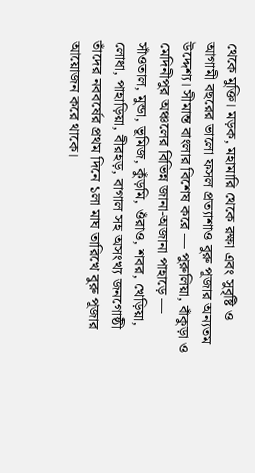থেকে মুক্তি। মড়ক, মহামারি থেকে রক্ষা এবং সুবৃষ্টি ও আগামী বছরের ভালো ফসল প্রত্যাশাও বুরু পূজার অন্যতম উদ্দেশ্য। সীমান্ত বাংলার বিশেষ করে — পুরুলিয়া, বাঁকুড়া ও মেদিনীপুর অঞ্চলের বিভিন্ন জানা-অজানা পাহাড়ে — সাঁওতাল, মুন্ডা, ভূমিজ, কুঁড়মি, ওঁরাও, শবর, খেড়িয়া, লোধা, পাহাড়িয়া, বীরহড়, বাগাল সহ অসংখ্য জনগোষ্ঠী তাঁদের নববর্ষের প্রথম দিনে ১লা মাঘ তারিখে বুরু পূজার আয়োজন করে থাকে।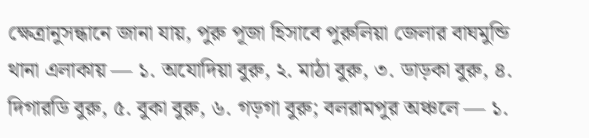ক্ষেত্রানুসন্ধানে জানা যায়, পুরু পূজা হিসাবে পুরুলিয়া জেলার বাঘমুন্ডি থানা এলাকায় — ১. অযোদিয়া বুরু, ২. মাঠা বুরু, ৩. ডাড়কা বুরু, ৪. দিগারডি বুরু, ৫. বুকা বুরু, ৬. গড়গা বুরু; বলরামপুর অঞ্চলে — ১.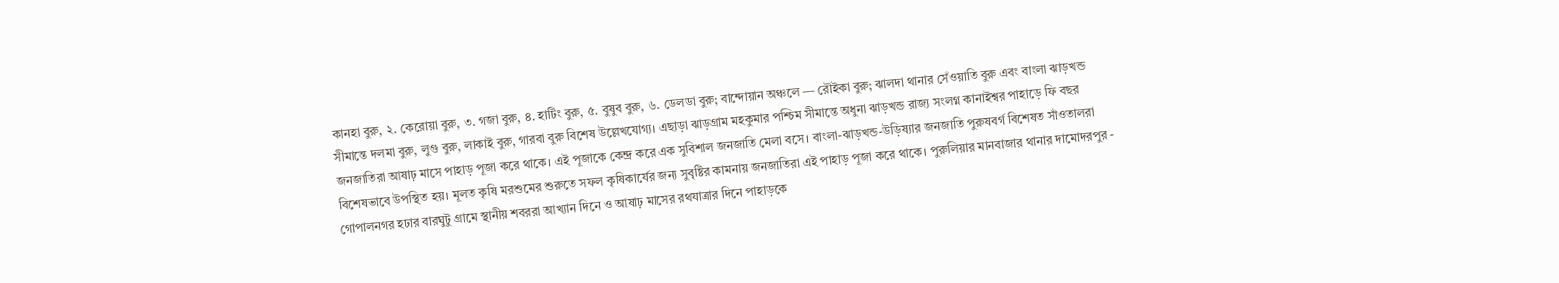কানহা বুরু, ২. কেরোয়া বুরু, ৩. গজা বুরু, ৪. হাটিং বুরু, ৫. বুষুব বুরু, ৬. ডেলডা বুরু; বান্দোয়ান অঞ্চলে — রৌইকা বুরু; ঝালদা থানার সেঁওয়াতি বুরু এবং বাংলা ঝাড়খন্ড সীমান্তে দলমা বুরু, লুগু বুরু, লাকাই বুরু, গারবা বুরু বিশেষ উল্লেখযোগ্য। এছাড়া ঝাড়গ্রাম মহকুমার পশ্চিম সীমান্তে অধুনা ঝাড়খন্ড রাজ্য সংলগ্ন কানাইশ্বর পাহাড়ে ফি বছর জনজাতিরা আষাঢ় মাসে পাহাড় পূজা করে থাকে। এই পূজাকে কেন্দ্র করে এক সুবিশাল জনজাতি মেলা বসে। বাংলা-ঝাড়খন্ড-উড়িষ্যার জনজাতি পুরুষবর্গ বিশেষত সাঁওতালরা বিশেষভাবে উপস্থিত হয়। মূলত কৃষি মরশুমের শুরুতে সফল কৃষিকার্যের জন্য সুবৃষ্টির কামনায় জনজাতিরা এই পাহাড় পূজা করে থাকে। পুরুলিয়ার মানবাজার থানার দামোদরপুর - গোপালনগর হঢার বারঘুটু গ্রামে স্থানীয় শবররা আখ্যান দিনে ও আষাঢ় মাসের রথযাত্রার দিনে পাহাড়কে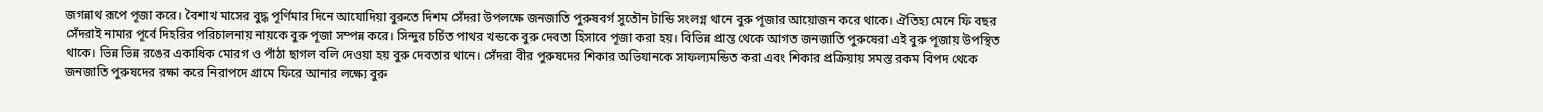জগন্নাথ রূপে পূজা করে। বৈশাখ মাসের বুদ্ধ পূর্ণিমার দিনে আযোদিয়া বুরুতে দিশম সেঁদরা উপলক্ষে জনজাতি পুরুষবর্গ সুতৌন টান্ডি সংলগ্ন থানে বুরু পূজার আয়োজন করে থাকে। ঐতিহ্য মেনে ফি বছর সেঁদরাই নামার পূর্বে দিহরির পরিচালনায় নায়কে বুরু পূজা সম্পন্ন করে। সিন্দুর চর্চিত পাথর খন্ডকে বুরু দেবতা হিসাবে পূজা করা হয়। বিভিন্ন প্রান্ত থেকে আগত জনজাতি পুরুষেরা এই বুরু পূজায় উপস্থিত থাকে। ভিন্ন ভিন্ন রঙের একাধিক মোরগ ও পাঁঠা ছাগল বলি দেওয়া হয় বুরু দেবতার থানে। সেঁদরা বীর পুরুষদের শিকার অভিযানকে সাফল্যমন্ডিত করা এবং শিকার প্রক্রিয়ায় সমস্ত রকম বিপদ থেকে জনজাতি পুরুষদের রক্ষা করে নিরাপদে গ্রামে ফিরে আনার লক্ষ্যে বুরু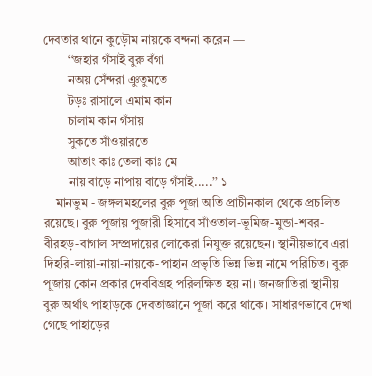দেবতার থানে কুড়ৌম নায়কে বন্দনা করেন —
        ‘‘জহার গঁসাই বুরু বঁগা
        নঅয় সেঁন্দরা ঞুতুমতে
        টড়ঃ রাসালে এমাম কান
        চালাম কান গঁসায়
        সুকতে সাঁওয়ারতে
        আতাং কাঃ তেলা কাঃ মে
        নায় বাড়ে নাপায় বাড়ে গঁসাই.....’’ ১
    মানভুম - জঙ্গলমহলের বুরু পূজা অতি প্রাচীনকাল থেকে প্রচলিত রয়েছে। বুরু পূজায় পুজারী হিসাবে সাঁওতাল-ভূমিজ-মুন্ডা-শবর-বীরহড়-বাগাল সম্প্রদায়ের লোকেরা নিযুক্ত রয়েছেন। স্থানীয়ভাবে এরা দিহরি-লায়া-নায়া-নায়কে-পাহান প্রভৃতি ভিন্ন ভিন্ন নামে পরিচিত। বুরু পূজায় কোন প্রকার দেববিগ্রহ পরিলক্ষিত হয় না। জনজাতিরা স্থানীয় বুরু অর্থাৎ পাহাড়কে দেবতাজ্ঞানে পূজা করে থাকে। সাধারণভাবে দেখা গেছে পাহাড়ের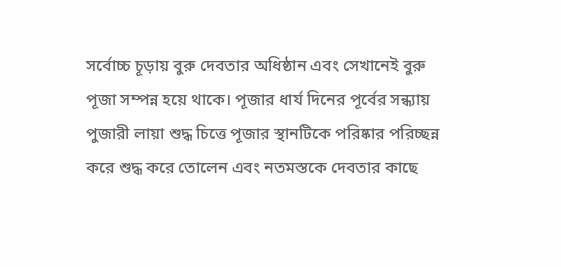সর্বোচ্চ চূড়ায় বুরু দেবতার অধিষ্ঠান এবং সেখানেই বুরু পূজা সম্পন্ন হয়ে থাকে। পূজার ধার্য দিনের পূর্বের সন্ধ্যায় পুজারী লায়া শুদ্ধ চিত্তে পূজার স্থানটিকে পরিষ্কার পরিচ্ছন্ন করে শুদ্ধ করে তোলেন এবং নতমস্তকে দেবতার কাছে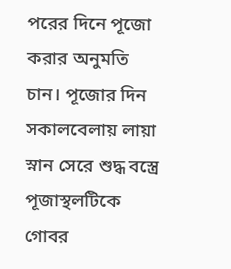পরের দিনে পূজো করার অনুমতি চান। পূজোর দিন সকালবেলায় লায়া স্নান সেরে শুদ্ধ বস্ত্রে পূজাস্থলটিকে গোবর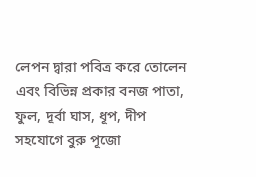লেপন দ্বারা পবিত্র করে তোলেন এবং বিভিন্ন প্রকার বনজ পাতা, ফুল, দূর্বা ঘাস, ধূপ, দীপ সহযোগে বুরু পূজো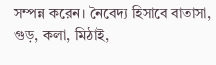সম্পন্ন করেন। নৈবেদ্য হিসাবে বাতাসা, গুড়, কলা, মিঠাই,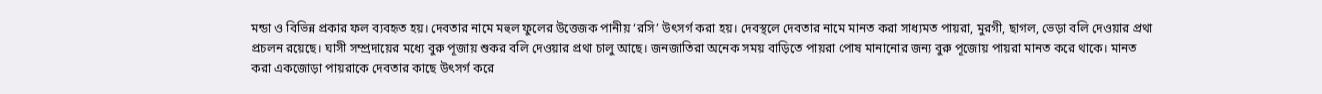মন্ডা ও বিভিন্ন প্রকার ফল ব্যবহৃত হয়। দেবতার নামে মহুল ফুলের উত্তেজক পানীয় ‘রসি’ উৎসর্গ করা হয়। দেবস্থলে দেবতার নামে মানত করা সাধ্যমত পায়রা, মুরগী, ছাগল, ভেড়া বলি দেওয়ার প্রথা প্রচলন রয়েছে। ঘাসী সম্প্রদায়ের মধ্যে বুরু পূজায় শুকর বলি দেওয়ার প্রথা চালু আছে। জনজাতিরা অনেক সময় বাড়িতে পায়রা পোষ মানানোর জন্য বুরু পূজোয় পায়রা মানত করে থাকে। মানত করা একজোড়া পায়রাকে দেবতার কাছে উৎসর্গ করে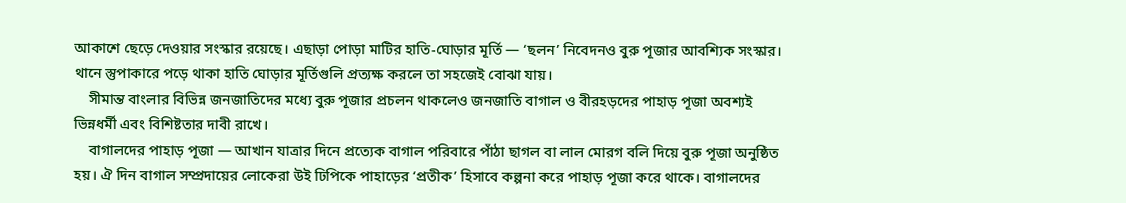আকাশে ছেড়ে দেওয়ার সংস্কার রয়েছে। এছাড়া পোড়া মাটির হাতি-ঘোড়ার মূর্তি — ‘ছলন’ নিবেদনও বুরু পূজার আবশ্যিক সংস্কার। থানে স্তুপাকারে পড়ে থাকা হাতি ঘোড়ার মূর্তিগুলি প্রত্যক্ষ করলে তা সহজেই বোঝা যায়।
    সীমান্ত বাংলার বিভিন্ন জনজাতিদের মধ্যে বুরু পূজার প্রচলন থাকলেও জনজাতি বাগাল ও বীরহড়দের পাহাড় পূজা অবশ্যই ভিন্নধর্মী এবং বিশিষ্টতার দাবী রাখে।
    বাগালদের পাহাড় পূজা — আখান যাত্রার দিনে প্রত্যেক বাগাল পরিবারে পাঁঠা ছাগল বা লাল মোরগ বলি দিয়ে বুরু পূজা অনুষ্ঠিত হয়। ঐ দিন বাগাল সম্প্রদায়ের লোকেরা উই ঢিপিকে পাহাড়ের ‘প্রতীক’ হিসাবে কল্পনা করে পাহাড় পূজা করে থাকে। বাগালদের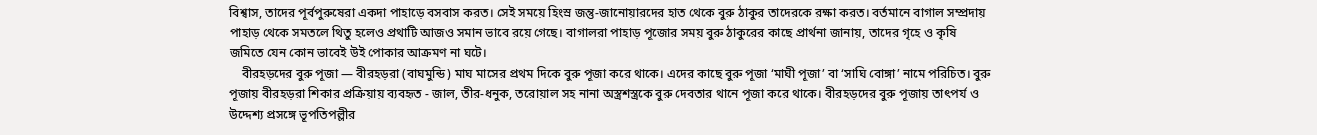বিশ্বাস, তাদের পূর্বপুরুষেরা একদা পাহাড়ে বসবাস করত। সেই সময়ে হিংস্র জন্তু-জানোয়ারদের হাত থেকে বুরু ঠাকুর তাদেরকে রক্ষা করত। বর্তমানে বাগাল সম্প্রদায় পাহাড় থেকে সমতলে থিতু হলেও প্রথাটি আজও সমান ভাবে রয়ে গেছে। বাগালরা পাহাড় পূজোর সময় বুরু ঠাকুরের কাছে প্রার্থনা জানায়, তাদের গৃহে ও কৃষি জমিতে যেন কোন ভাবেই উই পোকার আক্রমণ না ঘটে।
    বীরহড়দের বুরু পূজা — বীরহড়রা (বাঘমুন্ডি) মাঘ মাসের প্রথম দিকে বুরু পূজা করে থাকে। এদের কাছে বুরু পূজা ‘মাঘী পূজা’ বা ‘সাঘি বোঙ্গা’ নামে পরিচিত। বুরু পূজায় বীরহড়রা শিকার প্রক্রিয়ায় ব্যবহৃত - জাল, তীর-ধনুক, তরোয়াল সহ নানা অস্ত্রশস্ত্রকে বুরু দেবতার থানে পূজা করে থাকে। বীরহড়দের বুরু পূজায় তাৎপর্য ও উদ্দেশ্য প্রসঙ্গে ভূপতিপল্লীর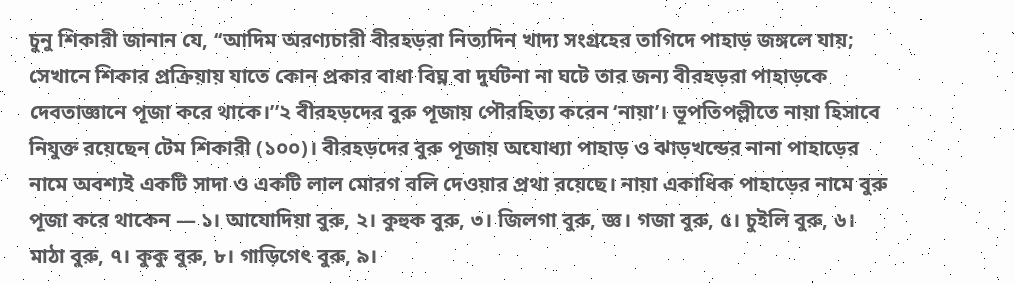চুনু শিকারী জানান যে, ‘‘আদিম অরণ্যচারী বীরহড়রা নিত্যদিন খাদ্য সংগ্রহের তাগিদে পাহাড় জঙ্গলে যায়; সেখানে শিকার প্রক্রিয়ায় যাতে কোন প্রকার বাধা বিঘ্ন বা দুর্ঘটনা না ঘটে তার জন্য বীরহড়রা পাহাড়কে দেবতাজ্ঞানে পূজা করে থাকে।’’২ বীরহড়দের বুরু পূজায় পৌরহিত্য করেন ‘নায়া’। ভূপতিপল্লীতে নায়া হিসাবে নিযুক্ত রয়েছেন টেম শিকারী (১০০)। বীরহড়দের বুরু পূজায় অযোধ্যা পাহাড় ও ঝাড়খন্ডের নানা পাহাড়ের নামে অবশ্যই একটি সাদা ও একটি লাল মোরগ বলি দেওয়ার প্রথা রয়েছে। নায়া একাধিক পাহাড়ের নামে বুরু পূজা করে থাকেন — ১। আযোদিয়া বুরু, ২। কুহুক বুরু, ৩। জিলগা বুরু, জ্ঞ। গজা বুরু, ৫। চুইলি বুরু, ৬। মাঠা বুরু, ৭। কুকু বুরু, ৮। গাড়িগেৎ বুরু, ৯।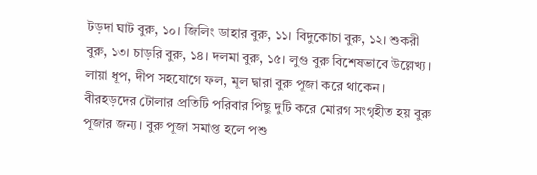টড়দা ঘাট বুরু, ১০। জিলিং ডাহার বুরু, ১১। বিদুকোচা বুরু, ১২। শুকরী বুরু, ১৩। চাড়রি বুরু, ১৪। দলমা বুরু, ১৫। লুগু বুরু বিশেষভাবে উল্লেখ্য। লায়া ধূপ, দীপ সহযোগে ফল, মূল দ্বারা বুরু পূজা করে থাকেন। বীরহড়দের টোলার প্রতিটি পরিবার পিছু দুটি করে মোরগ সংগৃহীত হয় বুরু পূজার জন্য। বুরু পূজা সমাপ্ত হলে পশু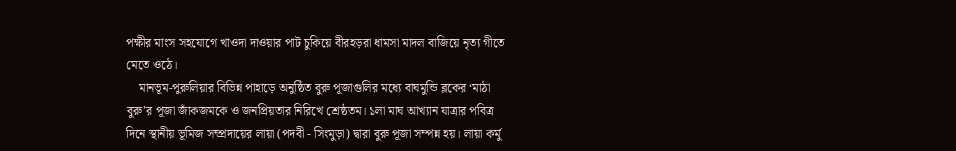পক্ষীর মাংস সহযোগে খাওদা দাওয়ার পাট চুকিয়ে বীরহড়রা ধামসা মাদল বাজিয়ে নৃত্য গীতে মেতে ওঠে।
    মানভূম-পুরুলিয়ার বিভিন্ন পাহাড়ে অনুষ্ঠিত বুরু পূজাগুলির মধ্যে বাঘমুন্ডি ব্লকের ‘মাঠা বুরু’র পূজা জাঁকজমকে ও জনপ্রিয়তার নিরিখে শ্রেষ্ঠতম। ১লা মাঘ আখ্যান যাত্রার পবিত্র দিনে স্থানীয় ভূমিজ সম্প্রদায়ের লায়া (পদবী - সিংমুড়া) দ্বারা বুরু পূজা সম্পন্ন হয়। লায়া কর্মু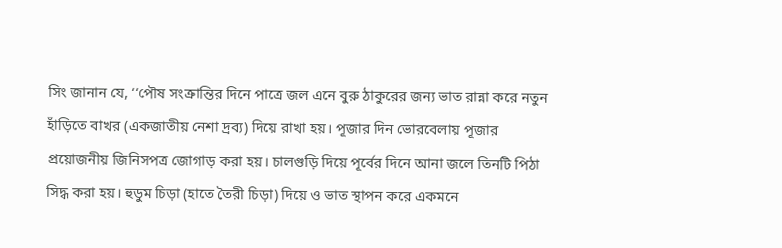সিং জানান যে, ‘‘পৌষ সংক্রান্তির দিনে পাত্রে জল এনে বুরু ঠাকুরের জন্য ভাত রান্না করে নতুন হাঁড়িতে বাখর (একজাতীয় নেশা দ্রব্য) দিয়ে রাখা হয়। পূজার দিন ভোরবেলায় পূজার প্রয়োজনীয় জিনিসপত্র জোগাড় করা হয়। চালগুড়ি দিয়ে পূর্বের দিনে আনা জলে তিনটি পিঠা সিদ্ধ করা হয়। হুডুম চিড়া (হাতে তৈরী চিড়া) দিয়ে ও ভাত স্থাপন করে একমনে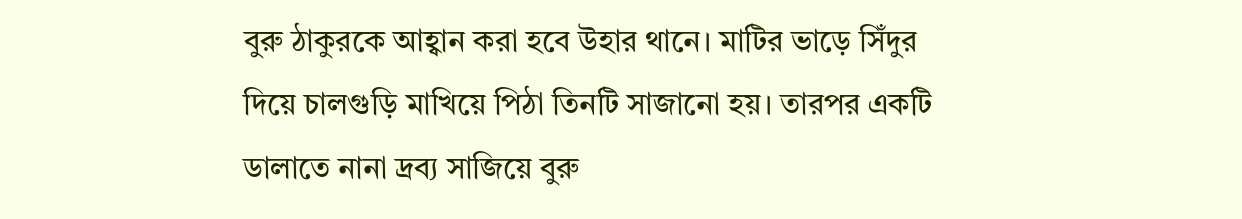বুরু ঠাকুরকে আহ্বান করা হবে উহার থানে। মাটির ভাড়ে সিঁদুর দিয়ে চালগুড়ি মাখিয়ে পিঠা তিনটি সাজানো হয়। তারপর একটি ডালাতে নানা দ্রব্য সাজিয়ে বুরু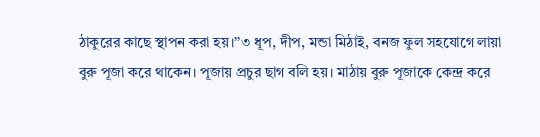ঠাকুরের কাছে স্থাপন করা হয়।’’৩ ধূপ, দীপ, মন্ডা মিঠাই, বনজ ফুল সহযোগে লায়া বুরু পূজা করে থাকেন। পূজায় প্রচুর ছাগ বলি হয়। মাঠায় বুরু পূজাকে কেন্দ্র করে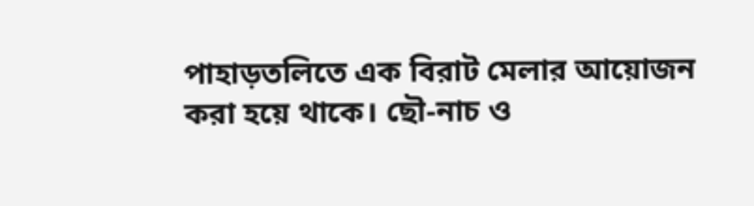পাহাড়তলিতে এক বিরাট মেলার আয়োজন করা হয়ে থাকে। ছৌ-নাচ ও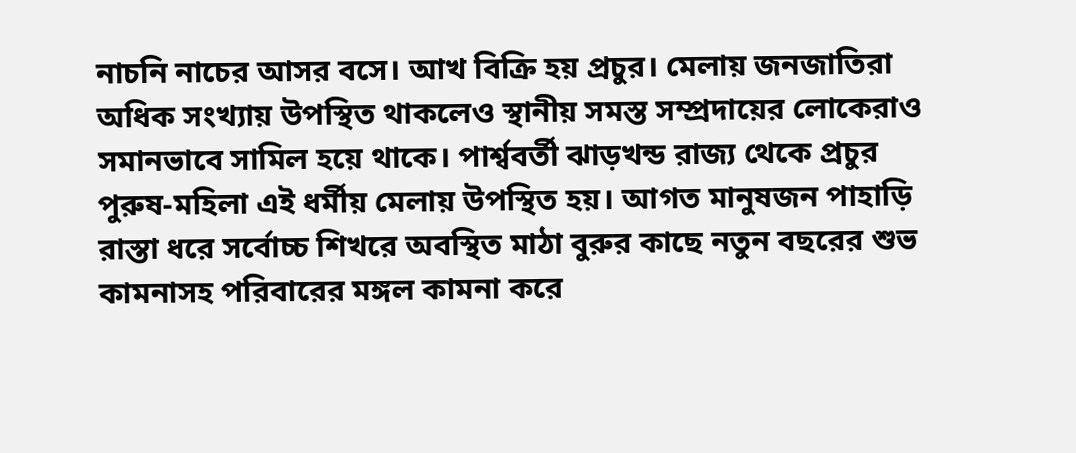নাচনি নাচের আসর বসে। আখ বিক্রি হয় প্রচুর। মেলায় জনজাতিরা অধিক সংখ্যায় উপস্থিত থাকলেও স্থানীয় সমস্ত সম্প্রদায়ের লোকেরাও সমানভাবে সামিল হয়ে থাকে। পার্শ্ববর্তী ঝাড়খন্ড রাজ্য থেকে প্রচুর পুরুষ-মহিলা এই ধর্মীয় মেলায় উপস্থিত হয়। আগত মানুষজন পাহাড়ি রাস্তা ধরে সর্বোচ্চ শিখরে অবস্থিত মাঠা বুরুর কাছে নতুন বছরের শুভ কামনাসহ পরিবারের মঙ্গল কামনা করে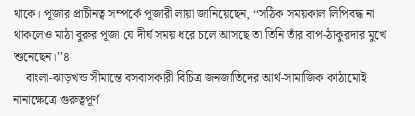থাকে। পূজার প্রাচীনত্ব সম্পর্কে পূজারী লায়া জানিয়েছেন, ‘‘সঠিক সময়কাল লিপিবদ্ধ না থাকলেও মাঠা বুরুর পূজা যে দীর্ঘ সময় ধরে চলে আসছে তা তিনি তাঁর বাপ-ঠাকুরদার মুখে শুনেছেন।’’৪
    বাংলা-ঝাড়খন্ড সীমান্তে বসবাসকারী বিচিত্র জনজাতিদের আর্থ-সামাজিক কাঠামোই নানাক্ষেত্রে গুরুত্বপূর্ণ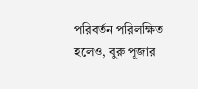পরিবর্তন পরিলক্ষিত হলেও, বুরু পূজার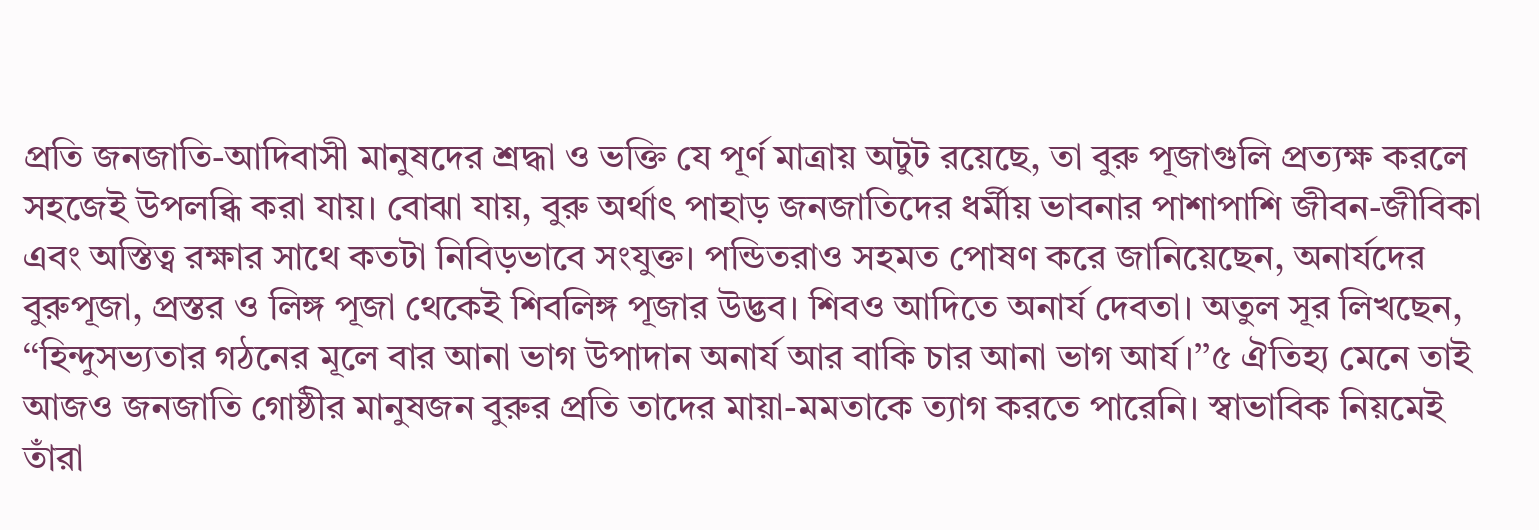প্রতি জনজাতি-আদিবাসী মানুষদের শ্রদ্ধা ও ভক্তি যে পূর্ণ মাত্রায় অটুট রয়েছে, তা বুরু পূজাগুলি প্রত্যক্ষ করলে সহজেই উপলব্ধি করা যায়। বোঝা যায়, বুরু অর্থাৎ পাহাড় জনজাতিদের ধর্মীয় ভাবনার পাশাপাশি জীবন-জীবিকা এবং অস্তিত্ব রক্ষার সাথে কতটা নিবিড়ভাবে সংযুক্ত। পন্ডিতরাও সহমত পোষণ করে জানিয়েছেন, অনার্যদের বুরুপূজা, প্রস্তর ও লিঙ্গ পূজা থেকেই শিবলিঙ্গ পূজার উদ্ভব। শিবও আদিতে অনার্য দেবতা। অতুল সূর লিখছেন, ‘‘হিন্দুসভ্যতার গঠনের মূলে বার আনা ভাগ উপাদান অনার্য আর বাকি চার আনা ভাগ আর্য।’’৫ ঐতিহ্য মেনে তাই আজও জনজাতি গোষ্ঠীর মানুষজন বুরুর প্রতি তাদের মায়া-মমতাকে ত্যাগ করতে পারেনি। স্বাভাবিক নিয়মেই তাঁরা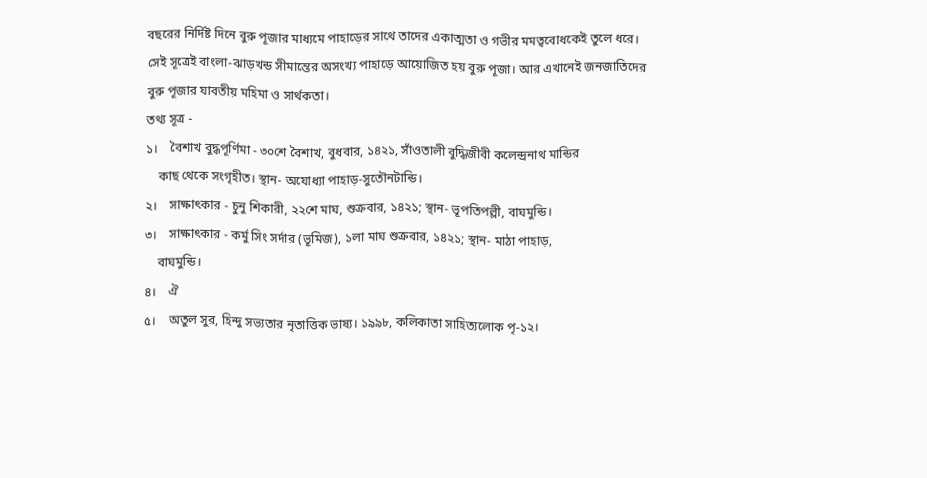বছরের নির্দিষ্ট দিনে বুরু পূজার মাধ্যমে পাহাড়ের সাথে তাদের একাত্মতা ও গভীর মমত্ববোধকেই তুলে ধরে। সেই সূত্রেই বাংলা-ঝাড়খন্ড সীমান্তের অসংখ্য পাহাড়ে আয়োজিত হয় বুরু পূজা। আর এখানেই জনজাতিদের বুরু পূজার যাবতীয় মহিমা ও সার্থকতা।
তথ্য সূত্র -
১।    বৈশাখ বুদ্ধপূর্ণিমা - ৩০শে বৈশাখ, বুধবার, ১৪২১, সাঁওতালী বুদ্ধিজীবী কলেন্দ্রনাথ মান্ডির
    কাছ থেকে সংগৃহীত। স্থান- অযোধ্যা পাহাড়-সুতৌনটান্ডি।
২।    সাক্ষাৎকার - চুনু শিকারী, ২২শে মাঘ, শুক্রবার, ১৪২১; স্থান- ভূপতিপল্লী, বাঘমুন্ডি।
৩।    সাক্ষাৎকার - কর্মু সিং সর্দার (ভূমিজ), ১লা মাঘ শুক্রবার, ১৪২১; স্থান- মাঠা পাহাড়,
    বাঘমুন্ডি।
৪।    ঐ
৫।    অতুল সুর, হিন্দু সভ্যতার নৃতাত্তিক ভাষ্য। ১৯৯৮, কলিকাতা সাহিত্যলোক পৃ-১২।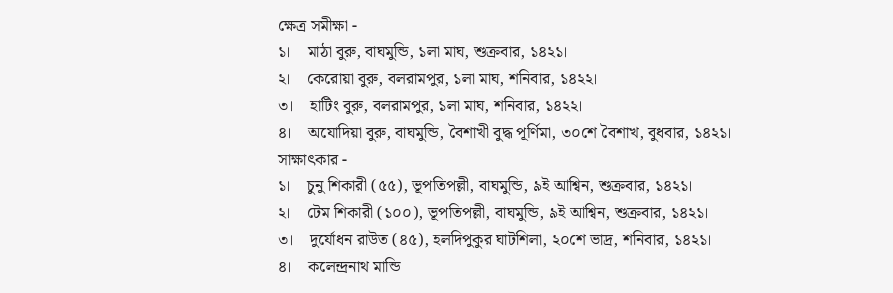ক্ষেত্র সমীক্ষা -
১।    মাঠা বুরু, বাঘমুন্ডি, ১লা মাঘ, শুক্রবার, ১৪২১।
২।    কেরোয়া বুরু, বলরামপুর, ১লা মাঘ, শনিবার, ১৪২২।
৩।    হাটিং বুরু, বলরামপুর, ১লা মাঘ, শনিবার, ১৪২২।
৪।    অযোদিয়া বুরু, বাঘমুন্ডি, বৈশাখী বুদ্ধ পূর্ণিমা, ৩০শে বৈশাখ, বুধবার, ১৪২১।
সাক্ষাৎকার -
১।    চুনু শিকারী (৫৫), ভূপতিপল্লী, বাঘমুন্ডি, ৯ই আশ্বিন, শুক্রবার, ১৪২১।
২।    টেম শিকারী (১০০), ভূপতিপল্লী, বাঘমুন্ডি, ৯ই আশ্বিন, শুক্রবার, ১৪২১।
৩।    দুর্যোধন রাউত (৪৫), হলদিপুকুর ঘাটশিলা, ২০শে ভাদ্র, শনিবার, ১৪২১।
৪।    কলেন্দ্রনাথ মান্ডি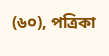(৬০), পত্রিকা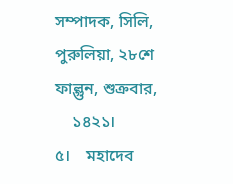সম্পাদক, সিলি, পুরুলিয়া, ২৮শে ফাল্গুন, শুক্রবার,
    ১৪২১।
৫।    মহাদেব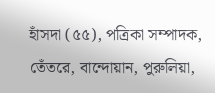হাঁসদা (৫৫), পত্রিকা সম্পাদক, তেঁতরে, বান্দোয়ান, পুরুলিয়া,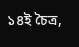১৪ই চৈত্র,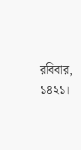রবিবার, ১৪২১।